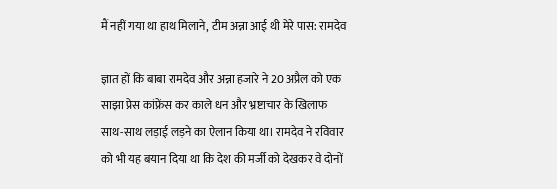मैं नहीं गया था हाथ मिलाने, टीम अन्ना आई थी मेरे पास: रामदेव

ज्ञात हों कि बाबा रामदेव और अन्ना हजारे ने 20 अप्रैल को एक साझा प्रेस कांफ्रेंस कर काले धन और भ्रष्टाचार के खिलाफ साथ-साथ लड़ाई लड़ने का ऐलान किया था। रामदेव ने रविवार को भी यह बयान दिया था कि देश की मर्जी को देखकर वे दोनों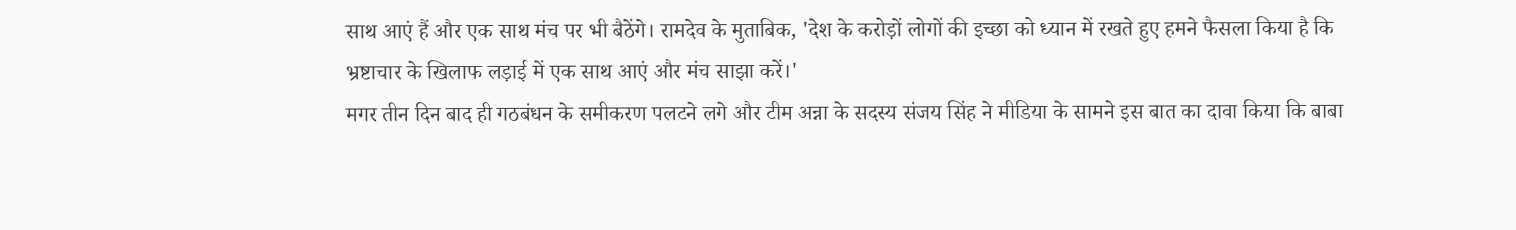साथ आएं हैं और एक साथ मंच पर भी बैठेंगे। रामदेव के मुताबिक, 'देश के करोड़ों लोगों की इच्छा को ध्यान में रखते हुए हमने फैसला किया है कि भ्रष्टाचार के खिलाफ लड़ाई में एक साथ आएं और मंच साझा करें।'
मगर तीन दिन बाद ही गठबंधन के समीकरण पलटने लगे और टीम अन्ना के सदस्य संजय सिंह ने मीडिया के सामने इस बात का दावा किया कि बाबा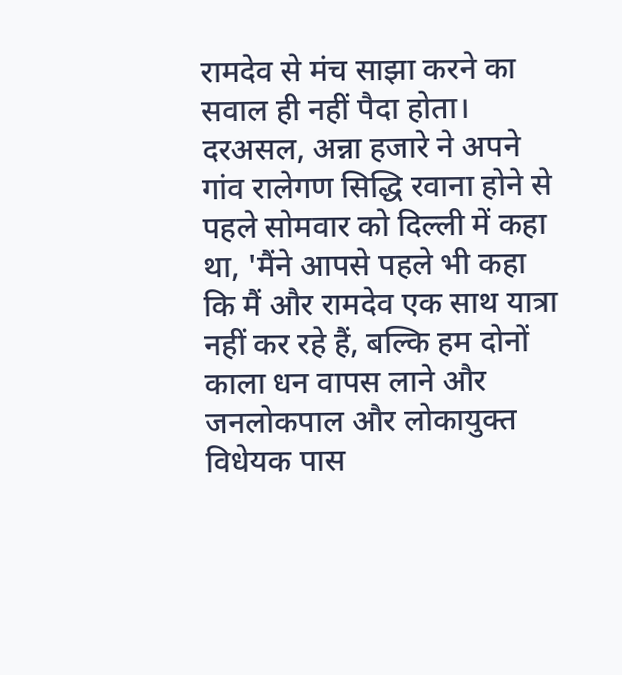रामदेव से मंच साझा करने का सवाल ही नहीं पैदा होता। दरअसल, अन्ना हजारे ने अपने गांव रालेगण सिद्धि रवाना होने से पहले सोमवार को दिल्ली में कहा था, 'मैंने आपसे पहले भी कहा कि मैं और रामदेव एक साथ यात्रा नहीं कर रहे हैं, बल्कि हम दोनों काला धन वापस लाने और जनलोकपाल और लोकायुक्त विधेयक पास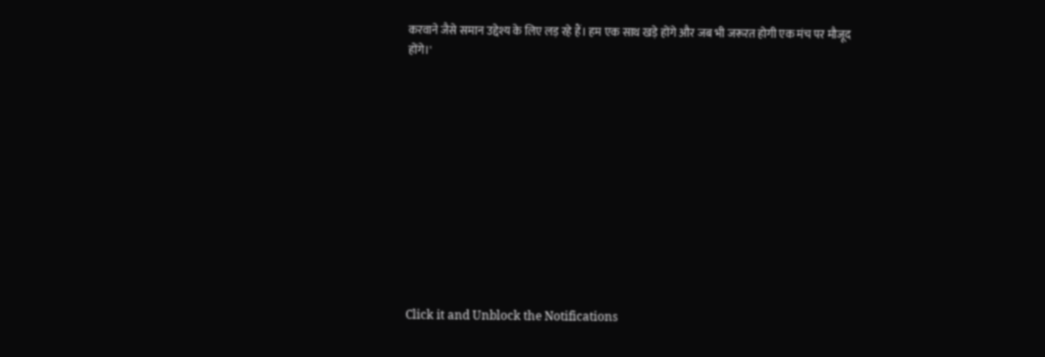करवाने जैसे समान उद्देश्य के लिए लड़ रहे हैं। हम एक साथ खड़े होंगे और जब भी जरूरत होगी एक मंच पर मौजूद होंगे।'












Click it and Unblock the Notifications